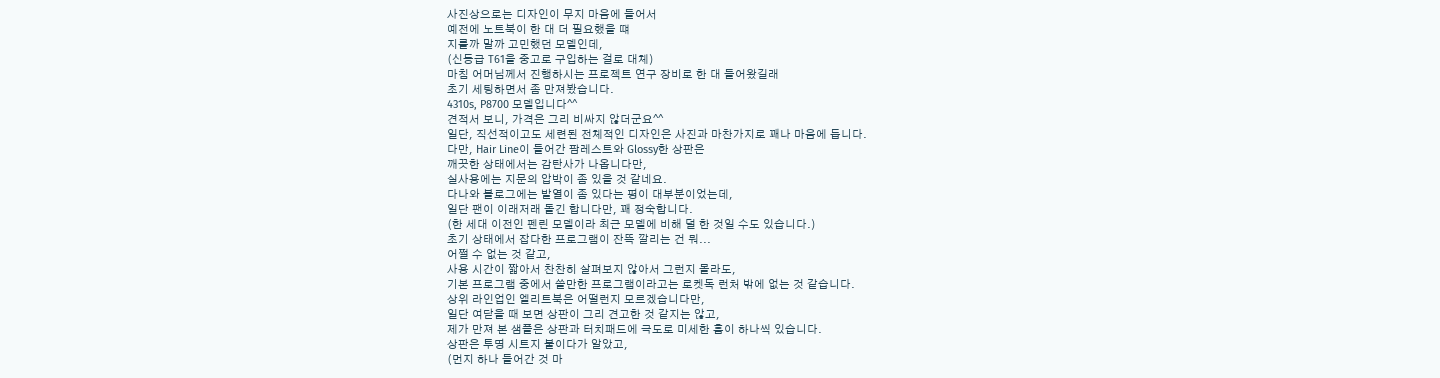사진상으로는 디자인이 무지 마음에 들어서
예전에 노트북이 한 대 더 필요했을 떄
지를까 말까 고민했던 모델인데,
(신동급 T61을 중고로 구입하는 걸로 대체)
마침 어머님께서 진행하시는 프로젝트 연구 장비로 한 대 들어왔길래
초기 세팅하면서 좀 만져봤습니다.
4310s, P8700 모델입니다^^
견적서 보니, 가격은 그리 비싸지 않더군요^^
일단, 직선적이고도 세련된 전체적인 디자인은 사진과 마찬가지로 꽤나 마음에 듭니다.
다만, Hair Line이 들어간 팜레스트와 Glossy한 상판은
깨끗한 상태에서는 감탄사가 나옵니다만,
실사용에는 지문의 압박이 좀 있을 것 같네요.
다나와 블로그에는 발열이 좀 있다는 평이 대부분이었는데,
일단 팬이 이래저래 돌긴 합니다만, 꽤 정숙합니다.
(한 세대 이전인 펜린 모델이라 최근 모델에 비해 덜 한 것일 수도 있습니다.)
초기 상태에서 잡다한 프로그램이 잔뜩 깔리는 건 뭐...
어쩔 수 없는 것 같고,
사용 시간이 짧아서 찬찬히 살펴보지 않아서 그런지 몰라도,
기본 프로그램 중에서 쓸만한 프로그램이라고는 로켓독 런처 밖에 없는 것 같습니다.
상위 라인업인 엘리트북은 어떨런지 모르겠습니다만,
일단 여닫을 때 보면 상판이 그리 견고한 것 같지는 않고,
제가 만져 본 샘플은 상판과 터치패드에 극도로 미세한 흠이 하나씩 있습니다.
상판은 투명 시트지 붙이다가 알았고,
(먼지 하나 들어간 것 마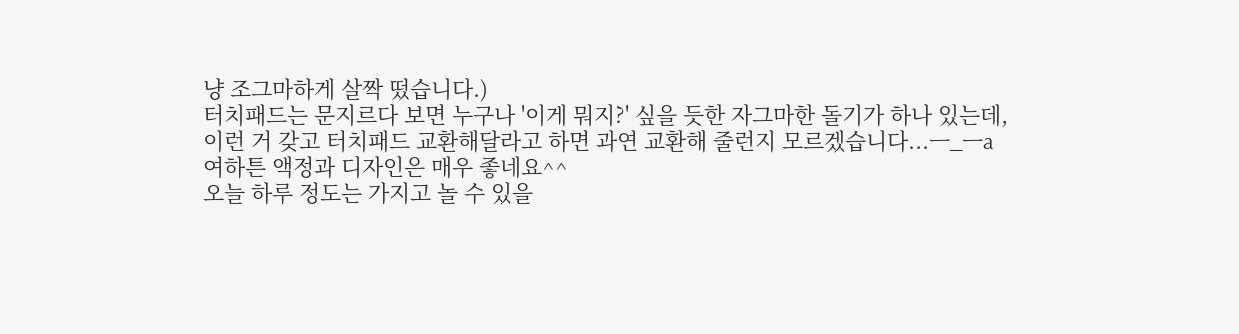냥 조그마하게 살짝 떴습니다.)
터치패드는 문지르다 보면 누구나 '이게 뭐지?' 싶을 듯한 자그마한 돌기가 하나 있는데,
이런 거 갖고 터치패드 교환해달라고 하면 과연 교환해 줄런지 모르겠습니다...ㅡ_ㅡa
여하튼 액정과 디자인은 매우 좋네요^^
오늘 하루 정도는 가지고 놀 수 있을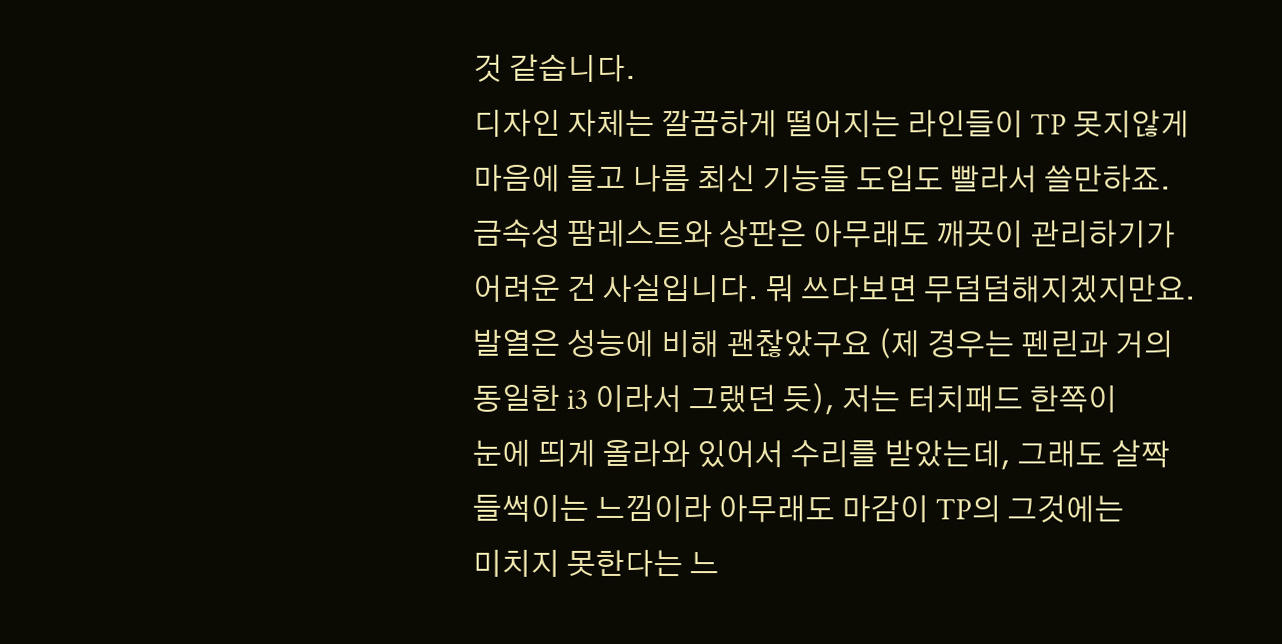것 같습니다.
디자인 자체는 깔끔하게 떨어지는 라인들이 TP 못지않게 마음에 들고 나름 최신 기능들 도입도 빨라서 쓸만하죠.
금속성 팜레스트와 상판은 아무래도 깨끗이 관리하기가 어려운 건 사실입니다. 뭐 쓰다보면 무덤덤해지겠지만요.
발열은 성능에 비해 괜찮았구요 (제 경우는 펜린과 거의 동일한 i3 이라서 그랬던 듯), 저는 터치패드 한쪽이
눈에 띄게 올라와 있어서 수리를 받았는데, 그래도 살짝 들썩이는 느낌이라 아무래도 마감이 TP의 그것에는
미치지 못한다는 느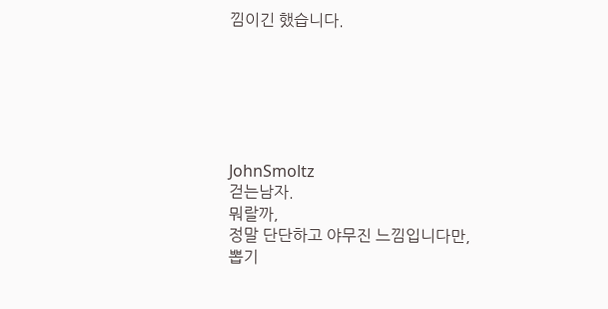낌이긴 했습니다.






JohnSmoltz
걷는남자.
뭐랄까,
정말 단단하고 야무진 느낌입니다만,
뽑기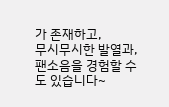가 존재하고,
무시무시한 발열과,
팬소음을 경험할 수 도 있습니다~